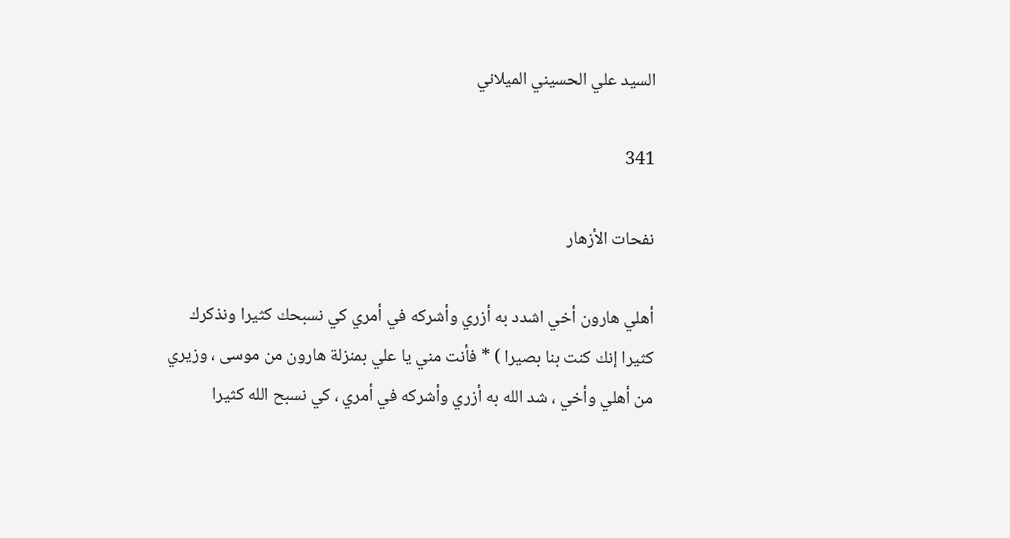السيد علي الحسيني الميلاني

341

نفحات الأزهار

أهلي هارون أخي اشدد به أزري وأشركه في أمري كي نسبحك كثيرا ونذكرك كثيرا إنك كنت بنا بصيرا ) * فأنت مني يا علي بمنزلة هارون من موسى ، وزيري من أهلي وأخي ، شد الله به أزري وأشركه في أمري ، كي نسبح الله كثيرا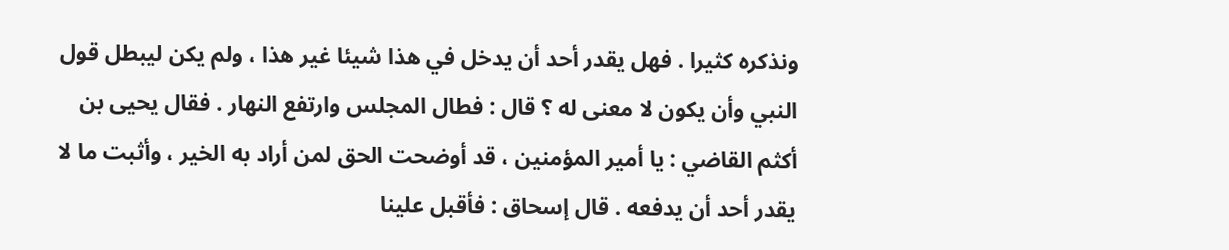ونذكره كثيرا . فهل يقدر أحد أن يدخل في هذا شيئا غير هذا ، ولم يكن ليبطل قول النبي وأن يكون لا معنى له ؟ قال : فطال المجلس وارتفع النهار . فقال يحيى بن أكثم القاضي : يا أمير المؤمنين ، قد أوضحت الحق لمن أراد به الخير ، وأثبت ما لا يقدر أحد أن يدفعه . قال إسحاق : فأقبل علينا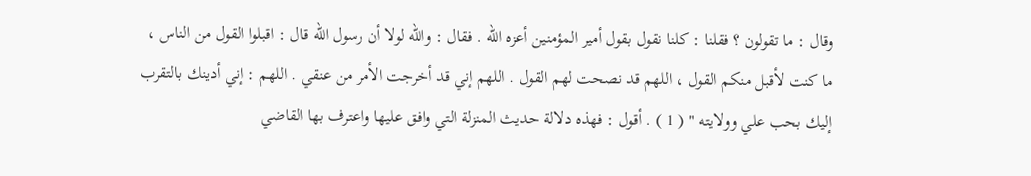وقال : ما تقولون ؟ فقلنا : كلنا نقول بقول أمير المؤمنين أعزه الله . فقال : والله لولا أن رسول الله قال : اقبلوا القول من الناس ، ما كنت لأقبل منكم القول ، اللهم قد نصحت لهم القول . اللهم إني قد أخرجت الأمر من عنقي . اللهم : إني أدينك بالتقرب إليك بحب علي وولايته " ( 1 ) . أقول : فهذه دلالة حديث المنزلة التي وافق عليها واعترف بها القاضي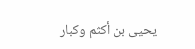يحيى بن أكثم وكبار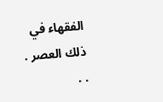الفقهاء في ذلك العصر . . .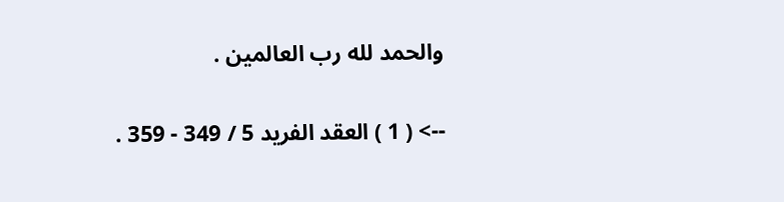والحمد لله رب العالمين .

--> ( 1 ) العقد الفريد 5 / 349 - 359 .